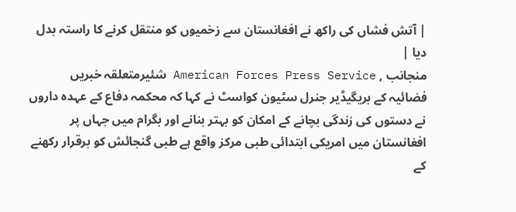| آتش فشاں کی راکھ نے افغانستان سے زخمیوں کو منتقل کرنے کا راستہ بدل دیا |
منجانب , American Forces Press Service شئیرمتعلقہ خبریں
فضائیہ کے بریگیڈیر جنرل سٹیون کواسٹ نے کہا کہ محکمہ دفاع کے عہدہ داروں نے دستوں کی زندگی بچانے کے امکان کو بہتر بنانے اور بگرام میں جہاں پر افغانستان میں امریکی ابتدائی طبی مرکز واقع ہے طبی گنجائش کو برقرار رکھنے کے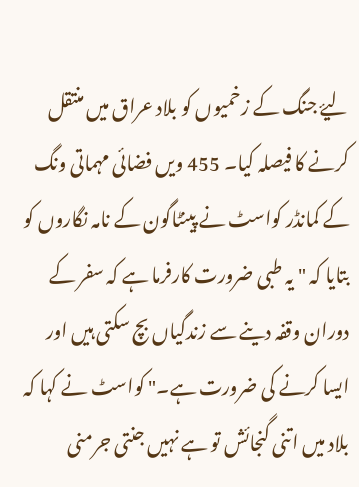لیۓ جنگ کے زخمیوں کو بلاد عراق میں منتقل کرنے کا فیصلہ کیا۔ 455 ویں فضائی مہماتی ونگ کے کمانڈر کواسٹ نے پینٹاگون کے نامہ نگاروں کو بتایا کہ " یہ طبی ضرورت کارفرما ہے کہ سفر کے دوران وقفہ دینے سے زندگیاں بچ سکتی ہیں اور ایسا کرنے کی ضرورت ہے۔" کواسٹ نے کہا کہ بلاد میں اتنی گنجائش تو ہے نہیں جنتی جرمنی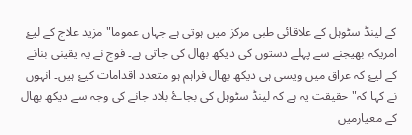کے لینڈ سٹوہل کے علاقائی طبی مرکز میں ہوتی ہے جہاں عموما" مزید علاج کے لیۓ امریکہ بھیجنے سے پہلے دستوں کی دیکھ بھال کی جاتی ہے۔ فوج نے یہ یقینی بنانے کے لیۓ کہ عراق میں ویسی ہی دیکھ بھال فراہم ہو متعدد اقدامات کیۓ ہیں۔ انہوں نے کہا کہ"حقیقت یہ ہے کہ لینڈ سٹوہل کی بجاۓ بلاد جانے کی وجہ سے دیکھ بھال کے معیارمیں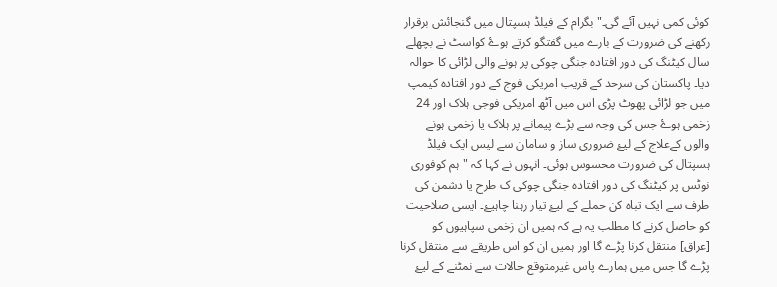کوئی کمی نہیں آئے گی۔" بگرام کے فیلڈ ہسپتال میں گنجائش برقرار رکھنے کی ضرورت کے بارے میں گفتگو کرتے ہوۓ کواسٹ نے بچھلے سال کیٹنگ کی دور افتادہ جنگی چوکی پر ہونے والی لڑائی کا حوالہ دیا۔ پاکستان کی سرحد کے قریب امریکی فوج کے دور افتادہ کیمپ میں جو لڑائی پھوٹ پڑی اس میں آٹھ امریکی فوجی ہلاک اور 24 زخمی ہوۓ جس کی وجہ سے بڑے پیمانے پر ہلاک یا زخمی ہونے والوں کےعلاج کے لیۓ ضروری ساز و سامان سے لیس ایک فیلڈ ہسپتال کی ضرورت محسوس ہوئی۔ انہوں نے کہا کہ "ہم کوفوری نوٹس پر کیٹنگ کی دور افتادہ جنگی چوکی ک طرح یا دشمن کی طرف سے ایک تباہ کن حملے کے لیۓ تیار رہنا چاہیۓ۔ ایسی صلاحیت کو حاصل کرنے کا مطلب یہ ہے کہ ہمیں ان زخمی سپاہیوں کو [عراق] منتقل کرنا پڑے گا اور ہمیں ان کو اس طریقے سے منتقل کرنا پڑے گا جس میں ہمارے پاس غیرمتوقع حالات سے نمٹنے کے لیۓ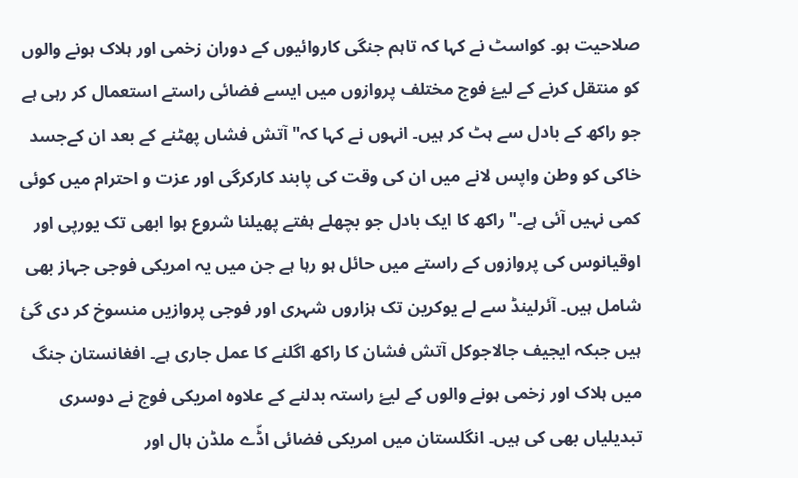صلاحیت ہو۔ کواسٹ نے کہا کہ تاہم جنگی کاروائیوں کے دوران زخمی اور ہلاک ہونے والوں کو منتقل کرنے کے لیۓ فوج مختلف پروازوں میں ایسے فضائی راستے استعمال کر رہی ہے جو راکھ کے بادل سے ہٹ کر ہیں۔ انہوں نے کہا کہ" آتش فشاں پھٹنے کے بعد ان کےجسد خاکی کو وطن واپس لانے میں ان کی وقت کی پابند کارکرگی اور عزت و احترام میں کوئی کمی نہیں آئی ہے۔" راکھ کا ایک بادل جو بچھلے ہفتے پھیلنا شروع ہوا ابھی تک یورپی اور اوقیانوس کی پروازوں کے راستے میں حائل ہو رہا ہے جن میں یہ امریکی فوجی جہاز بھی شامل ہیں۔ آئرلینڈ سے لے یوکرین تک ہزاروں شہری اور فوجی پروازیں منسوخ کر دی گئ ہیں جبکہ ایجیف جالاجوکل آتش فشان کا راکھ اگلنے کا عمل جاری ہے۔ افغانستان جنگ میں ہلاک اور زخمی ہونے والوں کے لیۓ راستہ بدلنے کے علاوہ امریکی فوج نے دوسری تبدیلیاں بھی کی ہیں۔ انگلستان میں امریکی فضائی اڈّے ملڈن ہال اور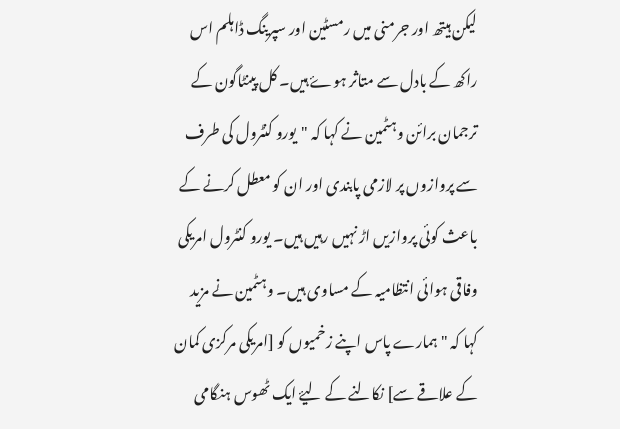لیکن ہیتھ اور جرمنی میں رمسٹین اور سپرینگ ڈاہلم اس راکھ کے بادل سے متاثر ہوۓ ہیں۔ کل پینٹاگون کے ترجمان برائن وہٹمین نے کہا کہ "یورو کنٹرول کی طرف سے پروازوں پر لازمی پابندی اور ان کو معطل کرنے کے باعث کوئی پروازیں اڑ نہیں رہیں ہیں۔ یورو کنٹرول امریکی وفاقی ہوائی انتظامیہ کے مساوی ہیں۔ وہٹمین نے مزید کہا کہ "ہمارے پاس اپنے زخمیوں کو [امریکی مرکزی کمان کے علاقے سے] نکالنے کے لیۓ ایک ٹھوس ہنگامی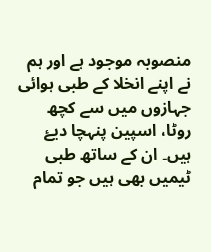منصوبہ موجود ہے اور ہم نے اپنے انخلا کے طبی ہوائی جہازوں میں سے کچھ روٹا، اسپین پنہچا دیۓ ہیں۔ ان کے ساتھ طبی ٹیمیں بھی ہیں جو تمام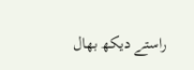راستے دیکھ بھال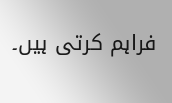فراہم کرتی ہیں۔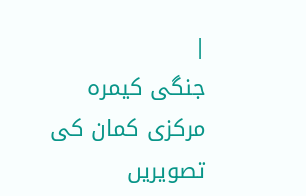|
جنگی کیمرہ
مرکزی کمان کی تصویریں